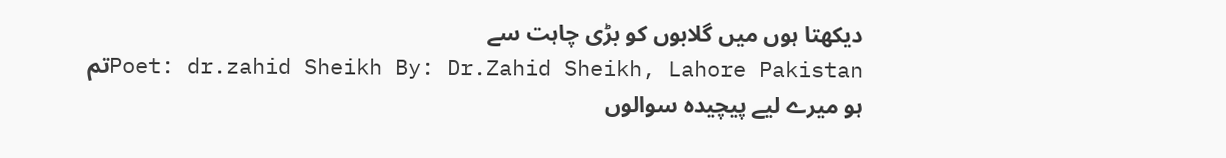دیکھتا ہوں میں گلابوں کو بڑی چاہت سے
Poet: dr.zahid Sheikh By: Dr.Zahid Sheikh, Lahore Pakistanتم ہو میرے لیے پیچیدہ سوالوں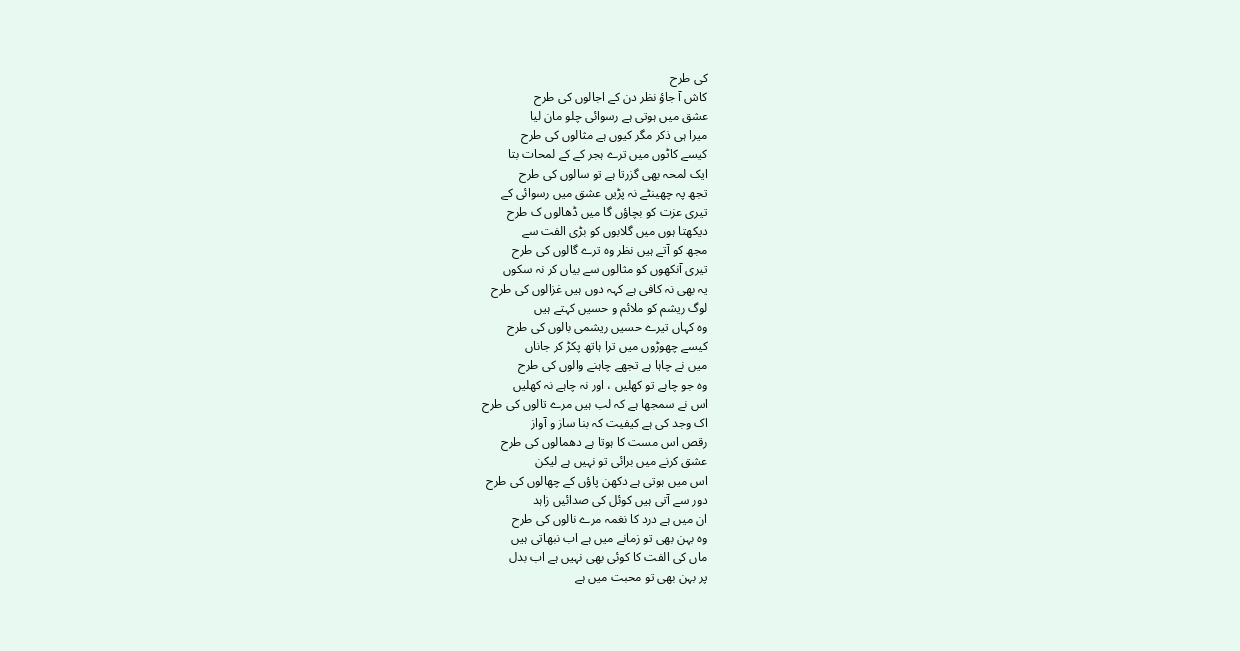کی طرح
کاش آ جاؤ نظر دن کے اجالوں کی طرح
عشق میں ہوتی ہے رسوائی چلو مان لیا
میرا ہی ذکر مگر کیوں ہے مثالوں کی طرح
کیسے کاٹوں میں ترے ہجر کے کے لمحات بتا
ایک لمحہ بھی گزرتا ہے تو سالوں کی طرح
تجھ پہ چھینٹے نہ پڑیں عشق میں رسوائی کے
تیری عزت کو بچاؤں گا میں ڈھالوں ک طرح
دیکھتا ہوں میں گلابوں کو بڑی الفت سے
مجھ کو آتے ہیں نظر وہ ترے گالوں کی طرح
تیری آنکھوں کو مثالوں سے بیاں کر نہ سکوں
یہ بھی نہ کافی ہے کہہ دوں ہیں غزالوں کی طرح
لوگ ریشم کو ملائم و حسیں کہتے ہیں
وہ کہاں تیرے حسیں ریشمی بالوں کی طرح
کیسے چھوڑوں میں ترا ہاتھ پکڑ کر جاناں
میں نے چاہا ہے تجھے چاہنے والوں کی طرح
وہ جو چاہے تو کھلیں ، اور نہ چاہے نہ کھلیں
اس نے سمجھا ہے کہ لب ہیں مرے تالوں کی طرح
اک وجد کی ہے کیفیت کہ بنا ساز و آواز
رقص اس مست کا ہوتا ہے دھمالوں کی طرح
عشق کرنے میں برائی تو نہیں ہے لیکن
اس میں ہوتی ہے دکھن پاؤں کے چھالوں کی طرح
دور سے آتی ہیں کوئل کی صدائیں زاہد
ان میں ہے درد کا نغمہ مرے نالوں کی طرح
وہ بہن بھی تو زمانے میں ہے اب نبھاتی ہیں
ماں کی الفت کا کوئی بھی نہیں ہے اب بدل
پر بہن بھی تو محبت میں ہے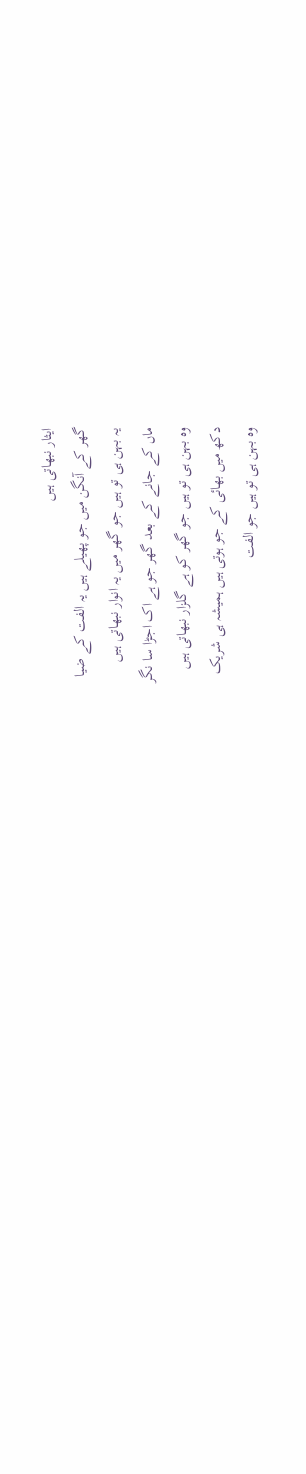ایثار نبھاتی ہیں
گھر کے آنگن میں جو پھیلے ہیں یہ الفت کے ضیا
یہ بہن ہی تو ہیں جو گھر میں یہ انوار نبھاتی ہیں
ماں کے جانے کے بعد گھر جو ہے اک اجڑا سا نگر
وہ بہن ہی تو ہیں جو گھر کو ہے گلزار نبھاتی ہیں
دکھ میں بھائی کے جو ہوتی ہیں ہمیشہ ہی شریک
وہ بہن ہی تو ہیں جو الفت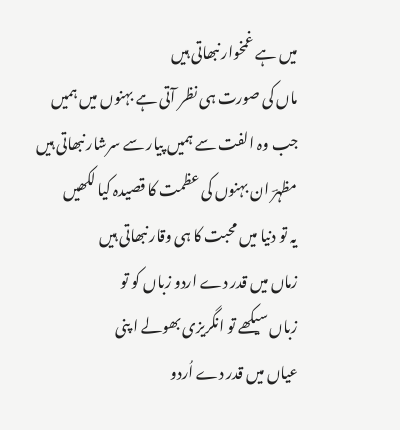میں ہے غمخوار نبھاتی ہیں
ماں کی صورت ہی نظر آتی ہے بہنوں میں ہمیں
جب وہ الفت سے ہمیں پیار سے سرشار نبھاتی ہیں
مظہرؔ ان بہنوں کی عظمت کا قصیدہ کیا لکھیں
یہ تو دنیا میں محبت کا ہی وقار نبھاتی ہیں
زماں میں قدر دے اردو زباں کو تو
زباں سیکھے تو انگریزی بھولے ا پنی
عیاں میں قدر دے اُردو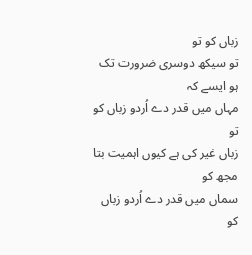زباں کو تو
تو سیکھ دوسری ضرورت تک ہو ایسے کہ
مہاں میں قدر دے اُردو زباں کو تو
زباں غیر کی ہے کیوں اہمیت بتا مجھ کو
سماں میں قدر دے اُردو زباں کو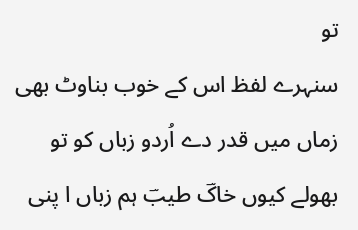تو
سنہرے لفظ اس کے خوب بناوٹ بھی
زماں میں قدر دے اُردو زباں کو تو
بھولے کیوں خاکؔ طیبؔ ہم زباں ا پنی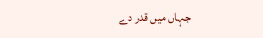جہاں میں قدر دے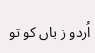اُردو ز باں کو تو